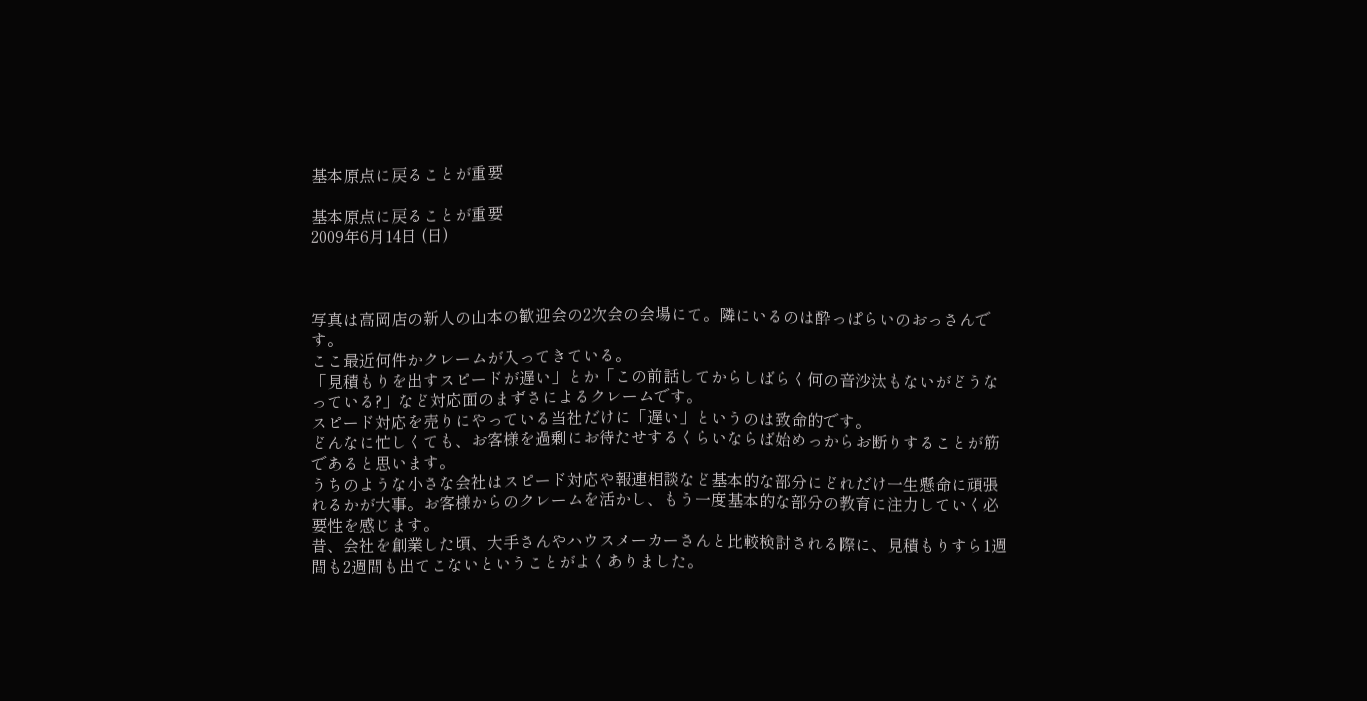基本原点に戻ることが重要

基本原点に戻ることが重要
2009年6月14日 (日)



写真は高岡店の新人の山本の歓迎会の2次会の会場にて。隣にいるのは酔っぱらいのおっさんです。
ここ最近何件かクレームが入ってきている。
「見積もりを出すスピードが遅い」とか「この前話してからしばらく何の音沙汰もないがどうなっている?」など対応面のまずさによるクレームです。
スピード対応を売りにやっている当社だけに「遅い」というのは致命的です。
どんなに忙しくても、お客様を過剰にお待たせするくらいならば始めっからお断りすることが筋であると思います。
うちのような小さな会社はスピード対応や報連相談など基本的な部分にどれだけ一生懸命に頑張れるかが大事。お客様からのクレームを活かし、もう一度基本的な部分の教育に注力していく必要性を感じます。
昔、会社を創業した頃、大手さんやハウスメーカーさんと比較検討される際に、見積もりすら1週間も2週間も出てこないということがよくありました。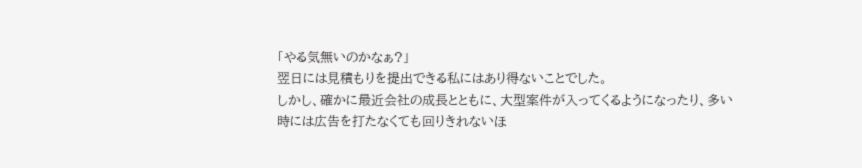「やる気無いのかなぁ?」
翌日には見積もりを提出できる私にはあり得ないことでした。
しかし、確かに最近会社の成長とともに、大型案件が入ってくるようになったり、多い時には広告を打たなくても回りきれないほ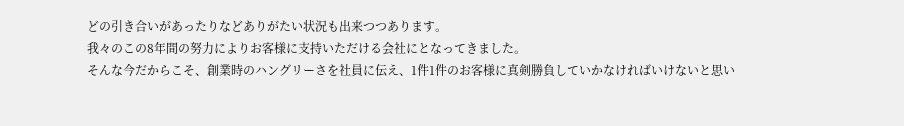どの引き合いがあったりなどありがたい状況も出来つつあります。
我々のこの8年間の努力によりお客様に支持いただける会社にとなってきました。
そんな今だからこそ、創業時のハングリーさを社員に伝え、1件1件のお客様に真剣勝負していかなければいけないと思い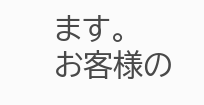ます。
お客様の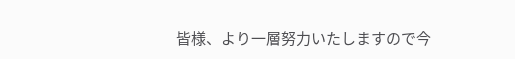皆様、より一層努力いたしますので今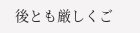後とも厳しくご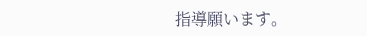指導願います。